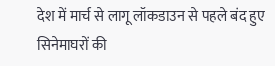देश में मार्च से लागू लॉकडाउन से पहले बंद हुए सिनेमाघरों की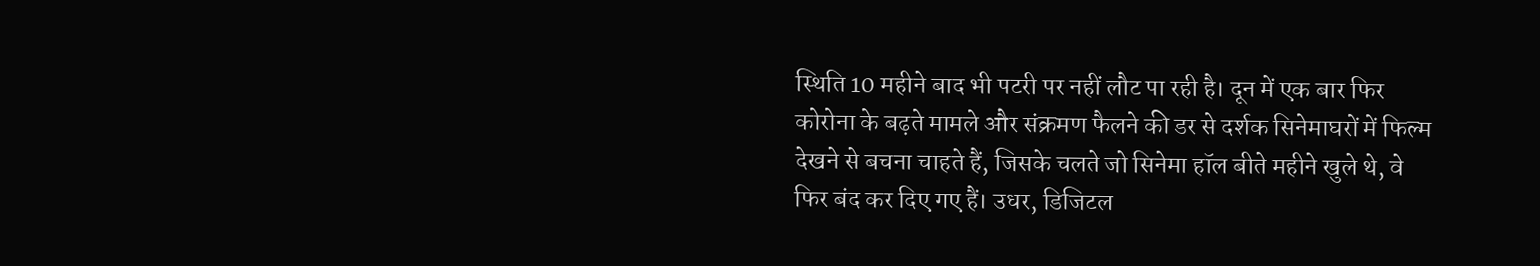स्थिति 10 महीने बाद भी पटरी पर नहीं लौट पा रही है। दून में एक बार फिर कोरोना के बढ़ते मामले और संक्रमण फैलने की डर से दर्शक सिनेमाघरों में फिल्म देखने से बचना चाहते हैं, जिसके चलते जो सिनेमा हॉल बीते महीने खुले थे, वे फिर बंद कर दिए गए हैं। उधर, डिजिटल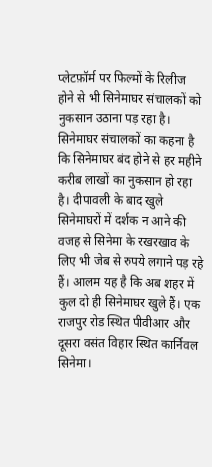प्लेटफ़ॉर्म पर फिल्मों के रिलीज होने से भी सिनेमाघर संचालकों को नुकसान उठाना पड़ रहा है।
सिनेमाघर संचालकों का कहना है कि सिनेमाघर बंद होने से हर महीने करीब लाखों का नुकसान हो रहा है। दीपावली के बाद खुले सिनेमाघरों में दर्शक न आने की वजह से सिनेमा के रखरखाव के लिए भी जेब से रुपये लगाने पड़ रहे हैं। आलम यह है कि अब शहर में कुल दो ही सिनेमाघर खुले हैं। एक राजपुर रोड स्थित पीवीआर और दूसरा वसंत विहार स्थित कार्निवल सिनेमा।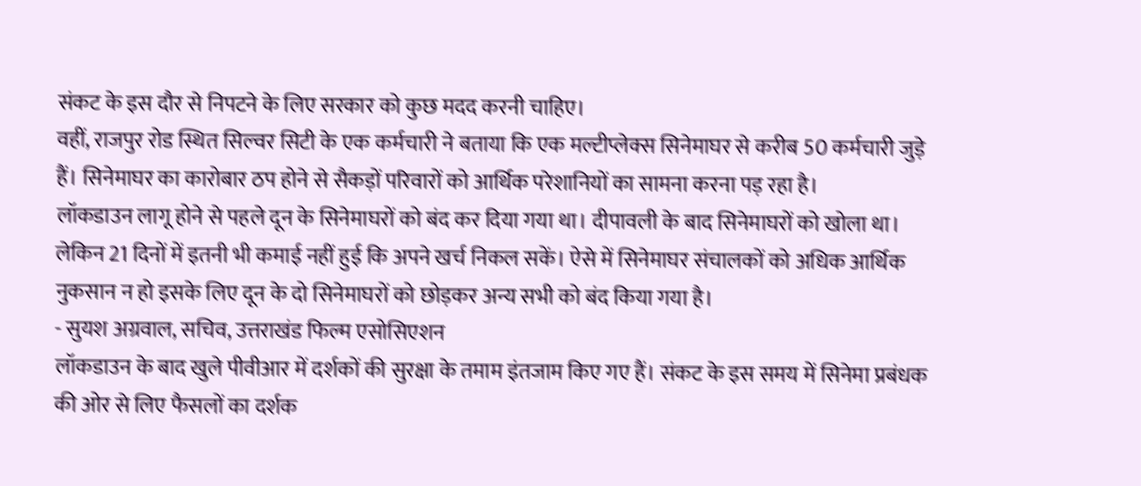संकट के इस दौर से निपटने के लिए सरकार को कुछ मदद करनी चाहिए।
वहीं, राजपुर रोड स्थित सिल्वर सिटी के एक कर्मचारी ने बताया कि एक मल्टीप्लेक्स सिनेमाघर से करीब 50 कर्मचारी जुड़े हैं। सिनेमाघर का कारोबार ठप होने से सैकड़ों परिवारों को आर्थिक परेशानियों का सामना करना पड़ रहा है।
लॉकडाउन लागू होने से पहले दून के सिनेमाघरों को बंद कर दिया गया था। दीपावली के बाद सिनेमाघरों को खोला था। लेकिन 21 दिनों में इतनी भी कमाई नहीं हुई कि अपने खर्च निकल सकें। ऐसे में सिनेमाघर संचालकों को अधिक आर्थिक नुकसान न हो इसके लिए दून के दो सिनेमाघरों को छोड़कर अन्य सभी को बंद किया गया है।
- सुयश अग्रवाल, सचिव, उत्तराखंड फिल्म एसोसिएशन
लॉकडाउन के बाद खुले पीवीआर में दर्शकों की सुरक्षा के तमाम इंतजाम किए गए हैं। संकट के इस समय में सिनेमा प्रबंधक की ओर से लिए फैसलों का दर्शक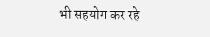भी सहयोग कर रहे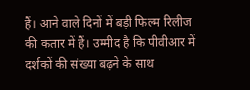हैं। आने वाले दिनों में बड़ी फिल्म रिलीज की कतार में हैं। उम्मीद है कि पीवीआर में दर्शकों की संख्या बढ़ने के साथ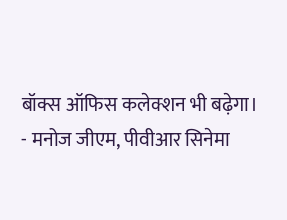बॉक्स ऑफिस कलेक्शन भी बढ़ेगा।
- मनोज जीएम, पीवीआर सिनेमा